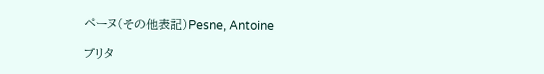ペーヌ(その他表記)Pesne, Antoine

ブリタ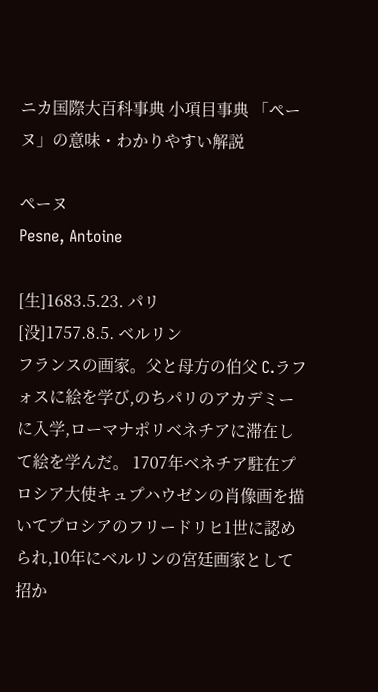ニカ国際大百科事典 小項目事典 「ペーヌ」の意味・わかりやすい解説

ペーヌ
Pesne, Antoine

[生]1683.5.23. パリ
[没]1757.8.5. ベルリン
フランスの画家。父と母方の伯父 C.ラフォスに絵を学び,のちパリのアカデミーに入学,ローマナポリベネチアに滞在して絵を学んだ。 1707年ベネチア駐在プロシア大使キュプハウゼンの肖像画を描いてプロシアのフリードリヒ1世に認められ,10年にベルリンの宮廷画家として招か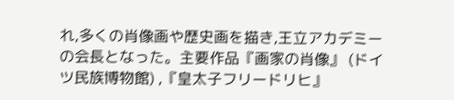れ,多くの肖像画や歴史画を描き,王立アカデミーの会長となった。主要作品『画家の肖像』 (ドイツ民族博物館) ,『皇太子フリードリヒ』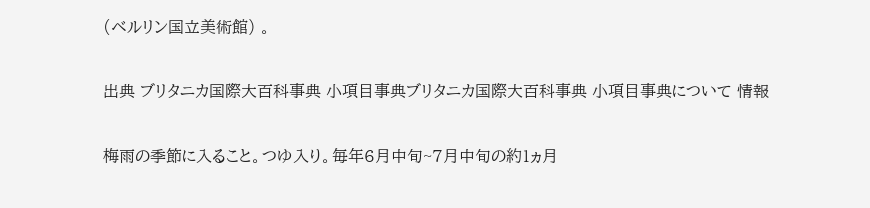(ベルリン国立美術館) 。

出典 ブリタニカ国際大百科事典 小項目事典ブリタニカ国際大百科事典 小項目事典について 情報

梅雨の季節に入ること。つゆ入り。毎年6月中旬~7月中旬の約1ヵ月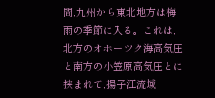間,九州から東北地方は梅雨の季節に入る。これは,北方のオホーツク海高気圧と南方の小笠原高気圧とに挟まれて,揚子江流域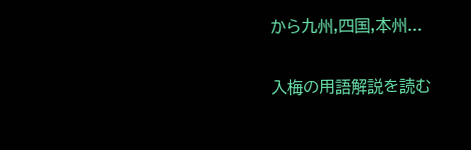から九州,四国,本州...

入梅の用語解説を読む